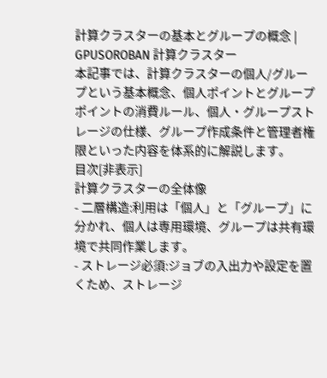計算クラスターの基本とグループの概念 | GPUSOROBAN 計算クラスター
本記事では、計算クラスターの個人/グループという基本概念、個人ポイントとグループポイントの消費ルール、個人・グループストレージの仕様、グループ作成条件と管理者権限といった内容を体系的に解説します。
目次[非表示]
計算クラスターの全体像
- 二層構造:利用は「個人」と「グループ」に分かれ、個人は専用環境、グループは共有環境で共同作業します。
- ストレージ必須:ジョブの入出力や設定を置くため、ストレージ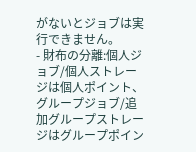がないとジョブは実行できません。
- 財布の分離:個人ジョブ/個人ストレージは個人ポイント、グループジョブ/追加グループストレージはグループポイン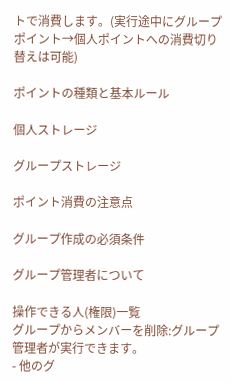トで消費します。(実行途中にグループポイント→個人ポイントへの消費切り替えは可能)

ポイントの種類と基本ルール

個人ストレージ

グループストレージ

ポイント消費の注意点

グループ作成の必須条件

グループ管理者について

操作できる人(権限)一覧
グループからメンバーを削除:グループ管理者が実行できます。
- 他のグ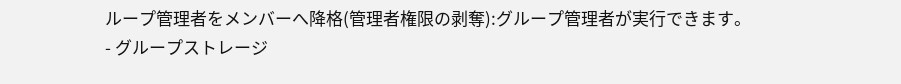ループ管理者をメンバーへ降格(管理者権限の剥奪):グループ管理者が実行できます。
- グループストレージ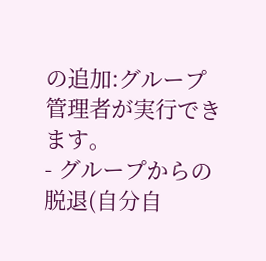の追加:グループ管理者が実行できます。
- グループからの脱退(自分自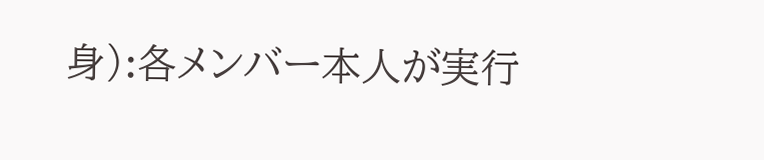身):各メンバー本人が実行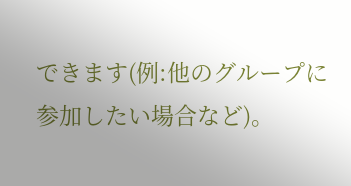できます(例:他のグループに参加したい場合など)。